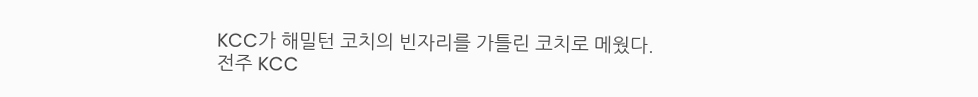KCC가 해밀턴 코치의 빈자리를 가틀린 코치로 메웠다.
전주 KCC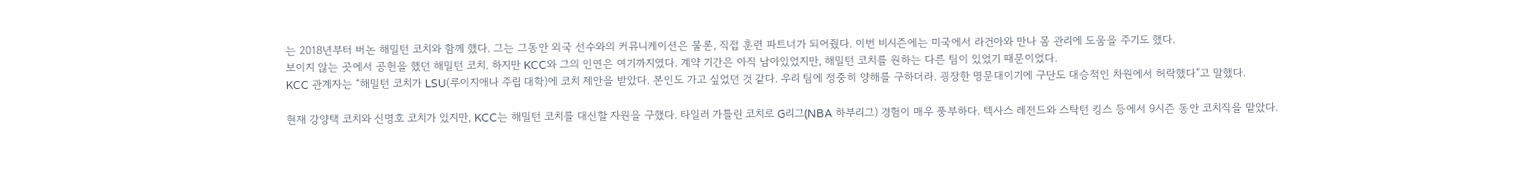는 2018년부터 버논 해밀턴 코치와 함께 했다. 그는 그동안 외국 선수와의 커뮤니케이션은 물론, 직접 훈련 파트너가 되어줬다. 이번 비시즌에는 미국에서 라건아와 만나 몸 관리에 도움을 주기도 했다.
보이지 않는 곳에서 공헌을 했던 해밀턴 코치. 하지만 KCC와 그의 인연은 여기까지였다. 계약 기간은 아직 남아있었지만, 해밀턴 코치를 원하는 다른 팀이 있었기 때문이었다.
KCC 관계자는 “해밀턴 코치가 LSU(루이지애나 주립 대학)에 코치 제안을 받았다. 본인도 가고 싶었던 것 같다. 우리 팀에 정중히 양해를 구하더라. 굉장한 명문대이기에 구단도 대승적인 차원에서 허락했다”고 말했다.

현재 강양택 코치와 신명호 코치가 있지만, KCC는 해밀턴 코치를 대신할 자원을 구했다. 타일러 가틀린 코치로 G리그(NBA 하부리그) 경험이 매우 풍부하다. 텍사스 레전드와 스탁턴 킹스 등에서 9시즌 동안 코치직을 맡았다.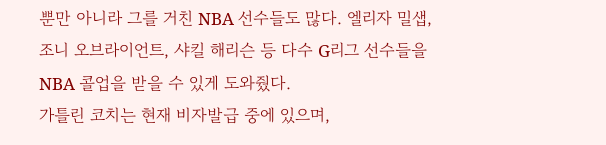뿐만 아니라 그를 거친 NBA 선수들도 많다. 엘리자 밀샙, 조니 오브라이언트, 샤킬 해리슨 등 다수 G리그 선수들을 NBA 콜업을 받을 수 있게 도와줬다.
가틀린 코치는 현재 비자발급 중에 있으며,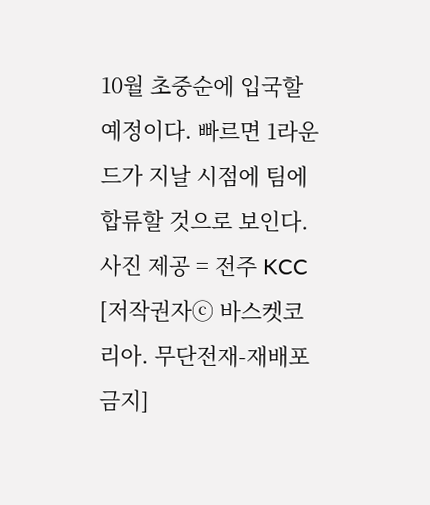10월 초중순에 입국할 예정이다. 빠르면 1라운드가 지날 시점에 팀에 합류할 것으로 보인다.
사진 제공 = 전주 KCC
[저작권자ⓒ 바스켓코리아. 무단전재-재배포 금지]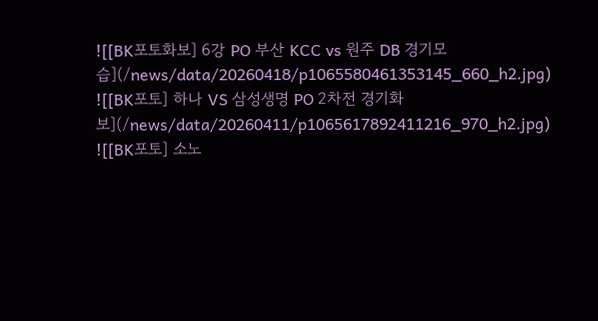![[BK포토화보] 6강 PO 부산 KCC vs 원주 DB 경기모습](/news/data/20260418/p1065580461353145_660_h2.jpg)
![[BK포토] 하나 VS 삼성생명 PO 2차전 경기화보](/news/data/20260411/p1065617892411216_970_h2.jpg)
![[BK포토] 소노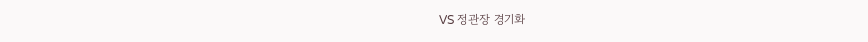VS 정관장 경기화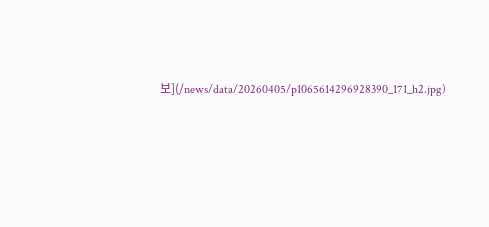보](/news/data/20260405/p1065614296928390_171_h2.jpg)